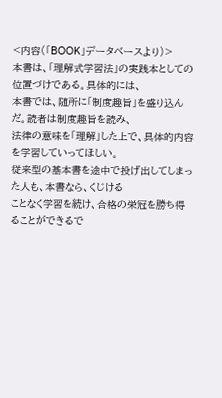<内容(「BOOK」データベースより)>
本書は、「理解式学習法」の実践本としての位置づけである。具体的には、
本書では、随所に「制度趣旨」を盛り込んだ。読者は制度趣旨を読み、
法律の意味を「理解」した上で、具体的内容を学習していってほしい。
従来型の基本書を途中で投げ出してしまった人も、本書なら、くじける
ことなく学習を続け、合格の栄冠を勝ち得ることができるで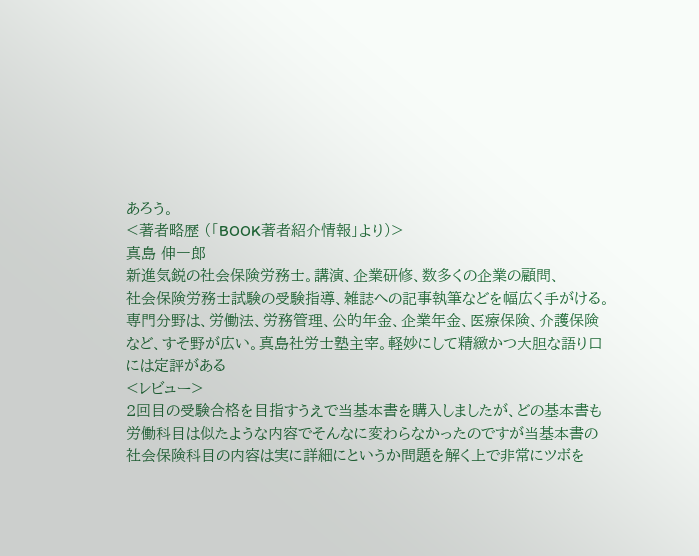あろう。
<著者略歴 (「BOOK著者紹介情報」より)>
真島 伸一郎
新進気鋭の社会保険労務士。講演、企業研修、数多くの企業の顧問、
社会保険労務士試験の受験指導、雑誌への記事執筆などを幅広く手がける。
専門分野は、労働法、労務管理、公的年金、企業年金、医療保険、介護保険
など、すそ野が広い。真島社労士塾主宰。軽妙にして精緻かつ大胆な語り口
には定評がある
<レビュー>
2回目の受験合格を目指すうえで当基本書を購入しましたが、どの基本書も
労働科目は似たような内容でそんなに変わらなかったのですが当基本書の
社会保険科目の内容は実に詳細にというか問題を解く上で非常にツボを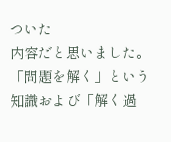ついた
内容だと思いました。「問題を解く」という知識および「解く過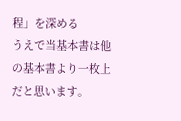程」を深める
うえで当基本書は他の基本書より一枚上だと思います。